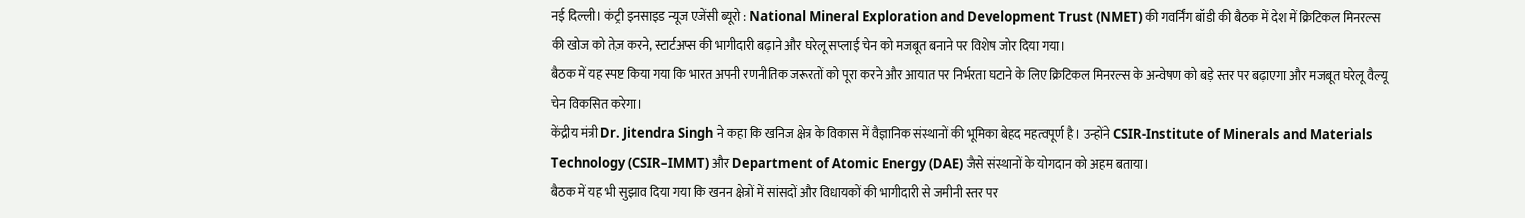नई दिल्ली। कंट्री इनसाइड न्यूज एजेंसी ब्यूरो : National Mineral Exploration and Development Trust (NMET) की गवर्निंग बॉडी की बैठक में देश में क्रिटिकल मिनरल्स की खोज को तेज़ करने, स्टार्टअप्स की भागीदारी बढ़ाने और घरेलू सप्लाई चेन को मजबूत बनाने पर विशेष जोर दिया गया।
बैठक में यह स्पष्ट किया गया कि भारत अपनी रणनीतिक जरूरतों को पूरा करने और आयात पर निर्भरता घटाने के लिए क्रिटिकल मिनरल्स के अन्वेषण को बड़े स्तर पर बढ़ाएगा और मजबूत घरेलू वैल्यू चेन विकसित करेगा।
केंद्रीय मंत्री Dr. Jitendra Singh ने कहा कि खनिज क्षेत्र के विकास में वैज्ञानिक संस्थानों की भूमिका बेहद महत्वपूर्ण है। उन्होंने CSIR-Institute of Minerals and Materials Technology (CSIR–IMMT) और Department of Atomic Energy (DAE) जैसे संस्थानों के योगदान को अहम बताया।
बैठक में यह भी सुझाव दिया गया कि खनन क्षेत्रों में सांसदों और विधायकों की भागीदारी से जमीनी स्तर पर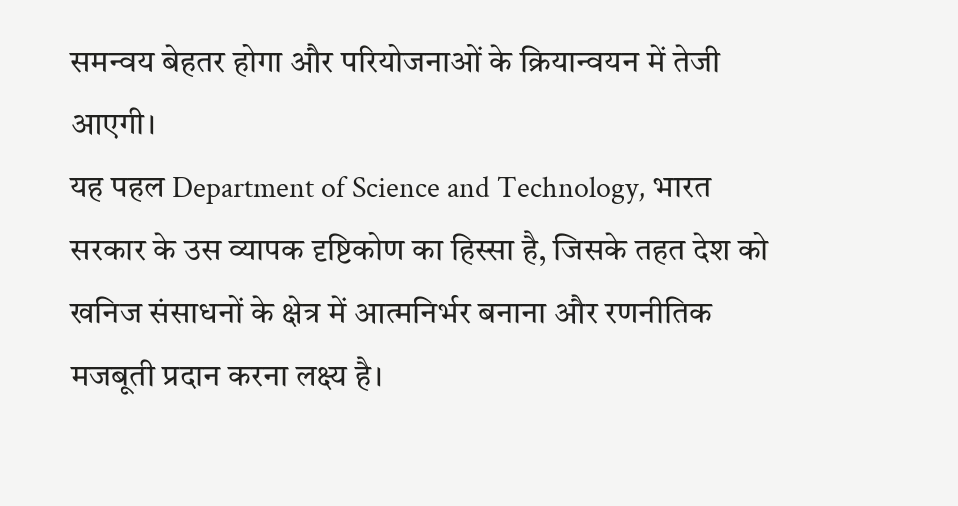समन्वय बेहतर होगा और परियोजनाओं के क्रियान्वयन में तेजी आएगी।
यह पहल Department of Science and Technology, भारत सरकार के उस व्यापक दृष्टिकोण का हिस्सा है, जिसके तहत देश को खनिज संसाधनों के क्षेत्र में आत्मनिर्भर बनाना और रणनीतिक मजबूती प्रदान करना लक्ष्य है।